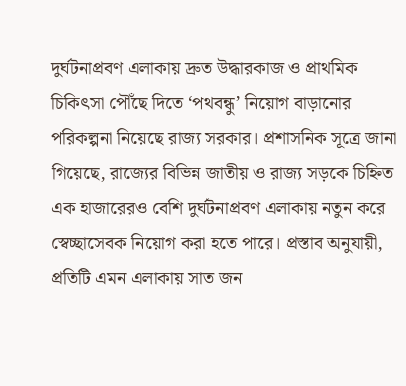দুর্ঘটনাপ্রবণ এলাকায় দ্রুত উদ্ধারকাজ ও প্রাথমিক চিকিৎসা পৌঁছে দিতে ‘পথবন্ধু’ নিয়োগ বাড়ানোর পরিকল্পনা নিয়েছে রাজ্য সরকার। প্রশাসনিক সূত্রে জানা গিয়েছে, রাজ্যের বিভিন্ন জাতীয় ও রাজ্য সড়কে চিহ্নিত এক হাজারেরও বেশি দুর্ঘটনাপ্রবণ এলাকায় নতুন করে স্বেচ্ছাসেবক নিয়োগ করা হতে পারে। প্রস্তাব অনুযায়ী, প্রতিটি এমন এলাকায় সাত জন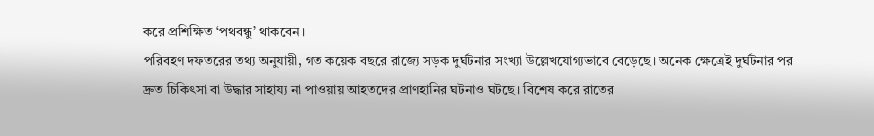করে প্রশিক্ষিত ‘পথবন্ধু’ থাকবেন।
পরিবহণ দফতরের তথ্য অনুযায়ী, গত কয়েক বছরে রাজ্যে সড়ক দুর্ঘটনার সংখ্যা উল্লেখযোগ্যভাবে বেড়েছে। অনেক ক্ষেত্রেই দুর্ঘটনার পর দ্রুত চিকিৎসা বা উদ্ধার সাহায্য না পাওয়ায় আহতদের প্রাণহানির ঘটনাও ঘটছে। বিশেষ করে রাতের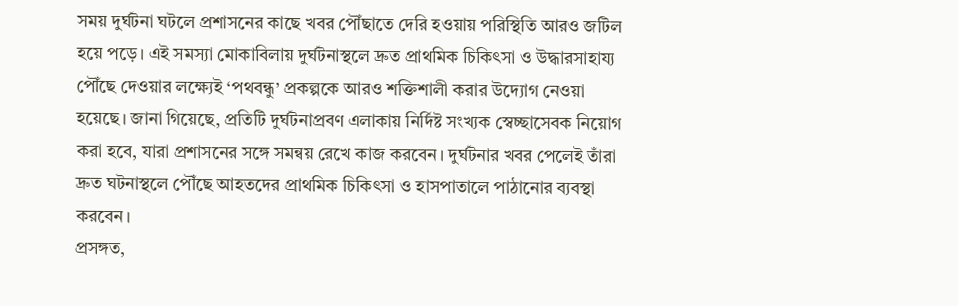সময় দুর্ঘটনা ঘটলে প্রশাসনের কাছে খবর পৌঁছাতে দেরি হওয়ায় পরিস্থিতি আরও জটিল হয়ে পড়ে। এই সমস্যা মোকাবিলায় দুর্ঘটনাস্থলে দ্রুত প্রাথমিক চিকিৎসা ও উদ্ধারসাহায্য পৌঁছে দেওয়ার লক্ষ্যেই ‘পথবন্ধু’ প্রকল্পকে আরও শক্তিশালী করার উদ্যোগ নেওয়া হয়েছে। জানা গিয়েছে, প্রতিটি দুর্ঘটনাপ্রবণ এলাকায় নির্দিষ্ট সংখ্যক স্বেচ্ছাসেবক নিয়োগ করা হবে, যারা প্রশাসনের সঙ্গে সমন্বয় রেখে কাজ করবেন। দুর্ঘটনার খবর পেলেই তাঁরা দ্রুত ঘটনাস্থলে পৌঁছে আহতদের প্রাথমিক চিকিৎসা ও হাসপাতালে পাঠানোর ব্যবস্থা করবেন।
প্রসঙ্গত,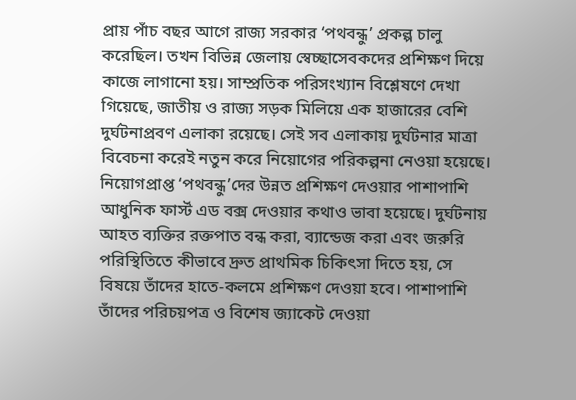প্রায় পাঁচ বছর আগে রাজ্য সরকার ‘পথবন্ধু’ প্রকল্প চালু করেছিল। তখন বিভিন্ন জেলায় স্বেচ্ছাসেবকদের প্রশিক্ষণ দিয়ে কাজে লাগানো হয়। সাম্প্রতিক পরিসংখ্যান বিশ্লেষণে দেখা গিয়েছে, জাতীয় ও রাজ্য সড়ক মিলিয়ে এক হাজারের বেশি দুর্ঘটনাপ্রবণ এলাকা রয়েছে। সেই সব এলাকায় দুর্ঘটনার মাত্রা বিবেচনা করেই নতুন করে নিয়োগের পরিকল্পনা নেওয়া হয়েছে।
নিয়োগপ্রাপ্ত ‘পথবন্ধু’দের উন্নত প্রশিক্ষণ দেওয়ার পাশাপাশি আধুনিক ফার্স্ট এড বক্স দেওয়ার কথাও ভাবা হয়েছে। দুর্ঘটনায় আহত ব্যক্তির রক্তপাত বন্ধ করা, ব্যান্ডেজ করা এবং জরুরি পরিস্থিতিতে কীভাবে দ্রুত প্রাথমিক চিকিৎসা দিতে হয়, সে বিষয়ে তাঁদের হাতে-কলমে প্রশিক্ষণ দেওয়া হবে। পাশাপাশি তাঁদের পরিচয়পত্র ও বিশেষ জ্যাকেট দেওয়া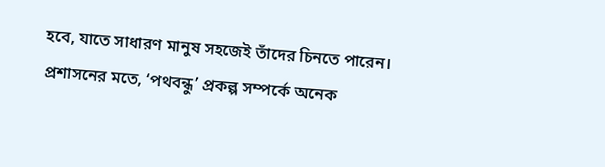হবে, যাতে সাধারণ মানুষ সহজেই তাঁদের চিনতে পারেন। প্রশাসনের মতে, ‘পথবন্ধু’ প্রকল্প সম্পর্কে অনেক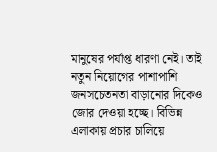মানুষের পর্যাপ্ত ধারণা নেই। তাই নতুন নিয়োগের পাশাপাশি জনসচেতনতা বাড়ানোর দিকেও জোর দেওয়া হচ্ছে। বিভিন্ন এলাকায় প্রচার চালিয়ে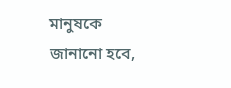মানুষকে জানানো হবে,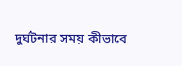দুর্ঘটনার সময় কীভাবে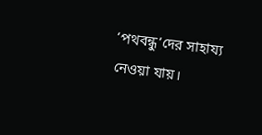‘পথবন্ধু’দের সাহায্য নেওয়া যায়।